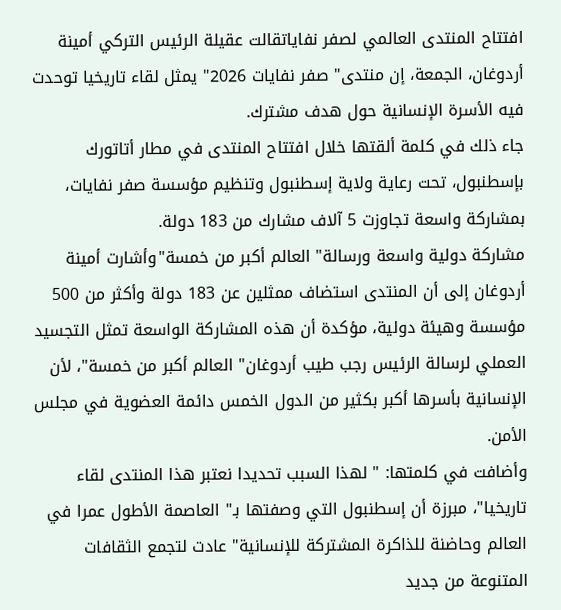افتتاح المنتدى العالمي لصفر نفاياتقالت عقيلة الرئيس التركي أمينة أردوغان، الجمعة، إن منتدى" صفر نفايات 2026" يمثل لقاء تاريخيا توحدت فيه الأسرة الإنسانية حول هدف مشترك.
جاء ذلك في كلمة ألقتها خلال افتتاح المنتدى في مطار أتاتورك بإسطنبول، تحت رعاية ولاية إسطنبول وتنظيم مؤسسة صفر نفايات، بمشاركة واسعة تجاوزت 5 آلاف مشارك من 183 دولة.
مشاركة دولية واسعة ورسالة" العالم أكبر من خمسة"وأشارت أمينة أردوغان إلى أن المنتدى استضاف ممثلين عن 183 دولة وأكثر من 500 مؤسسة وهيئة دولية، مؤكدة أن هذه المشاركة الواسعة تمثل التجسيد العملي لرسالة الرئيس رجب طيب أردوغان" العالم أكبر من خمسة"، لأن الإنسانية بأسرها أكبر بكثير من الدول الخمس دائمة العضوية في مجلس الأمن.
وأضافت في كلمتها: " لهذا السبب تحديدا نعتبر هذا المنتدى لقاء تاريخيا"، مبرزة أن إسطنبول التي وصفتها بـ" العاصمة الأطول عمرا في العالم وحاضنة للذاكرة المشتركة للإنسانية" عادت لتجمع الثقافات المتنوعة من جديد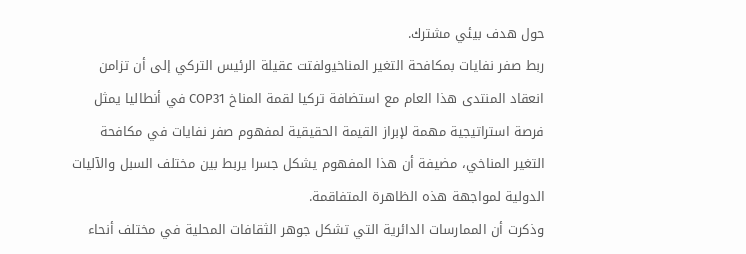حول هدف بيئي مشترك.
ربط صفر نفايات بمكافحة التغير المناخيولفتت عقيلة الرئيس التركي إلى أن تزامن انعقاد المنتدى هذا العام مع استضافة تركيا لقمة المناخ COP31 في أنطاليا يمثل فرصة استراتيجية مهمة لإبراز القيمة الحقيقية لمفهوم صفر نفايات في مكافحة التغير المناخي، مضيفة أن هذا المفهوم يشكل جسرا يربط بين مختلف السبل والآليات الدولية لمواجهة هذه الظاهرة المتفاقمة.
وذكرت أن الممارسات الدائرية التي تشكل جوهر الثقافات المحلية في مختلف أنحاء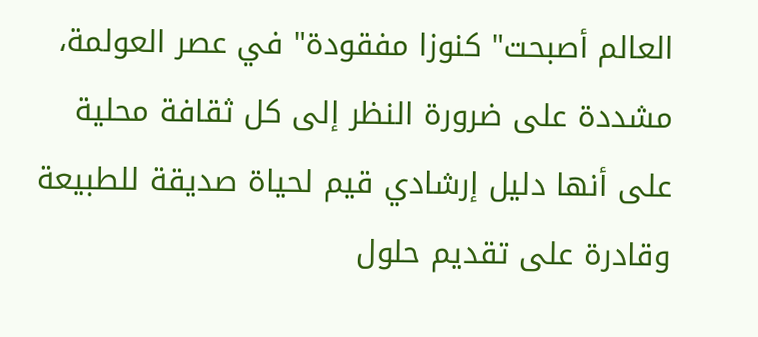العالم أصبحت" كنوزا مفقودة" في عصر العولمة، مشددة على ضرورة النظر إلى كل ثقافة محلية على أنها دليل إرشادي قيم لحياة صديقة للطبيعة وقادرة على تقديم حلول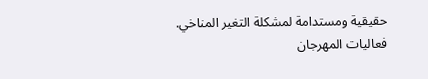حقيقية ومستدامة لمشكلة التغير المناخي.
فعاليات المهرجان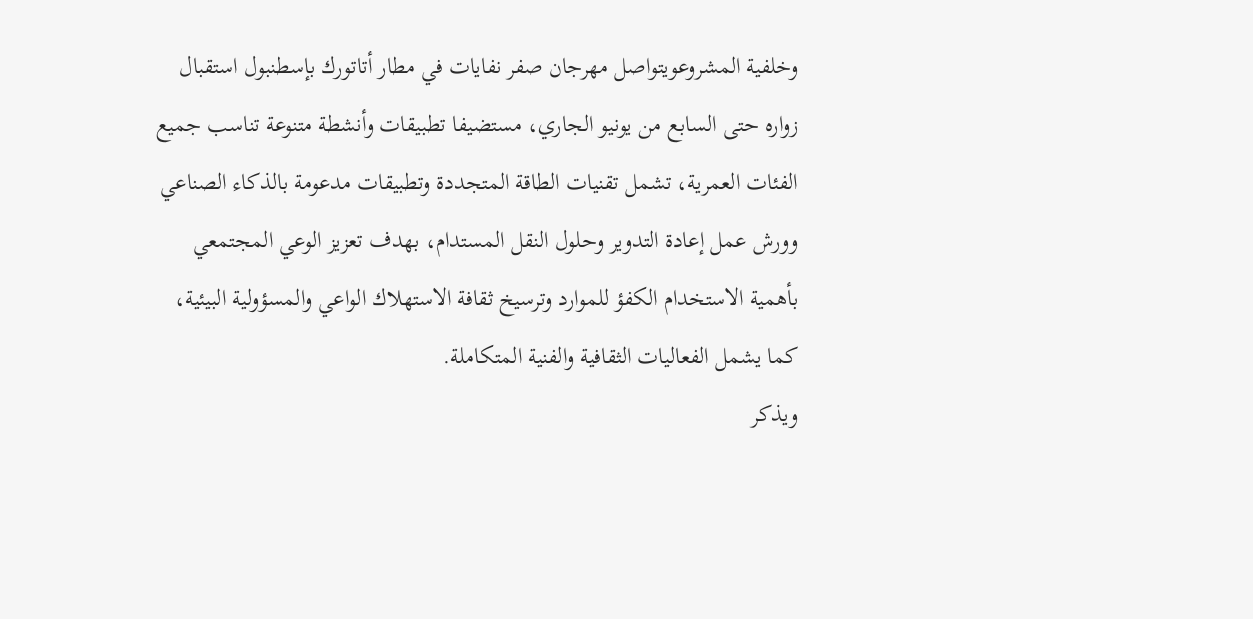وخلفية المشروعويتواصل مهرجان صفر نفايات في مطار أتاتورك بإسطنبول استقبال زواره حتى السابع من يونيو الجاري، مستضيفا تطبيقات وأنشطة متنوعة تناسب جميع الفئات العمرية، تشمل تقنيات الطاقة المتجددة وتطبيقات مدعومة بالذكاء الصناعي وورش عمل إعادة التدوير وحلول النقل المستدام، بهدف تعزيز الوعي المجتمعي بأهمية الاستخدام الكفؤ للموارد وترسيخ ثقافة الاستهلاك الواعي والمسؤولية البيئية، كما يشمل الفعاليات الثقافية والفنية المتكاملة.
ويذكر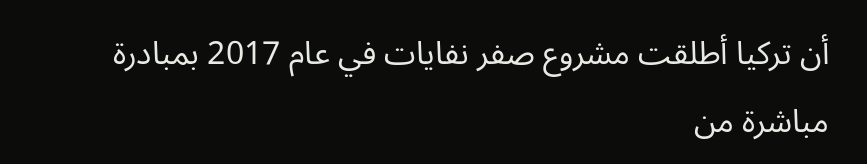أن تركيا أطلقت مشروع صفر نفايات في عام 2017 بمبادرة مباشرة من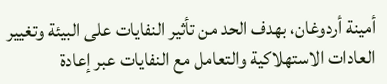أمينة أردوغان، بهدف الحد من تأثير النفايات على البيئة وتغيير العادات الاستهلاكية والتعامل مع النفايات عبر إعادة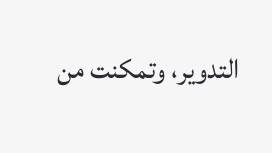التدوير، وتمكنت من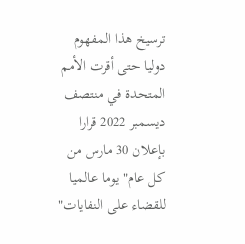ترسيخ هذا المفهوم دوليا حتى أقرت الأمم المتحدة في منتصف ديسمبر 2022 قرارا بإعلان 30 مارس من كل عام" يوما عالميا للقضاء على النفايات"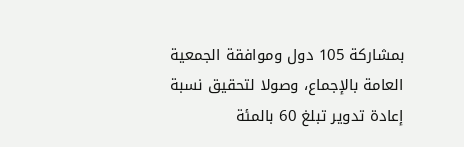بمشاركة 105 دول وموافقة الجمعية العامة بالإجماع، وصولا لتحقيق نسبة إعادة تدوير تبلغ 60 بالمئة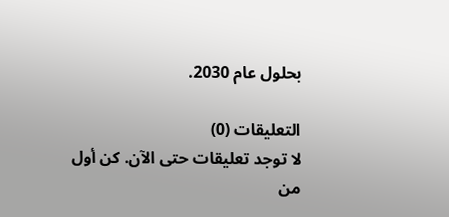بحلول عام 2030.

التعليقات (0)
لا توجد تعليقات حتى الآن. كن أول من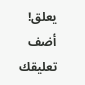يعلق!
أضف تعليقك